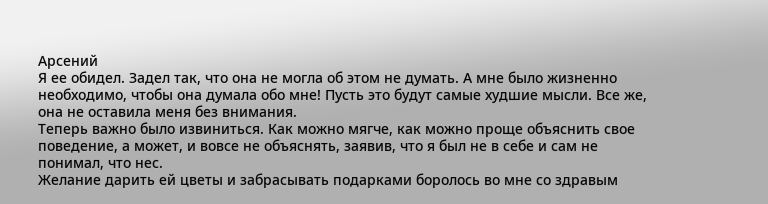Арсений
Я ее обидел. Задел так, что она не могла об этом не думать. А мне было жизненно необходимо, чтобы она думала обо мне! Пусть это будут самые худшие мысли. Все же, она не оставила меня без внимания.
Теперь важно было извиниться. Как можно мягче, как можно проще объяснить свое поведение, а может, и вовсе не объяснять, заявив, что я был не в себе и сам не понимал, что нес.
Желание дарить ей цветы и забрасывать подарками боролось во мне со здравым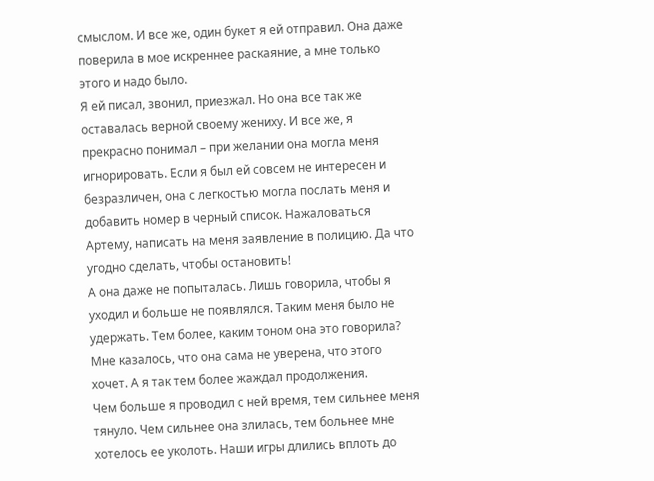смыслом. И все же, один букет я ей отправил. Она даже поверила в мое искреннее раскаяние, а мне только этого и надо было.
Я ей писал, звонил, приезжал. Но она все так же оставалась верной своему жениху. И все же, я прекрасно понимал – при желании она могла меня игнорировать. Если я был ей совсем не интересен и безразличен, она с легкостью могла послать меня и добавить номер в черный список. Нажаловаться Артему, написать на меня заявление в полицию. Да что угодно сделать, чтобы остановить!
А она даже не попыталась. Лишь говорила, чтобы я уходил и больше не появлялся. Таким меня было не удержать. Тем более, каким тоном она это говорила? Мне казалось, что она сама не уверена, что этого хочет. А я так тем более жаждал продолжения.
Чем больше я проводил с ней время, тем сильнее меня тянуло. Чем сильнее она злилась, тем больнее мне хотелось ее уколоть. Наши игры длились вплоть до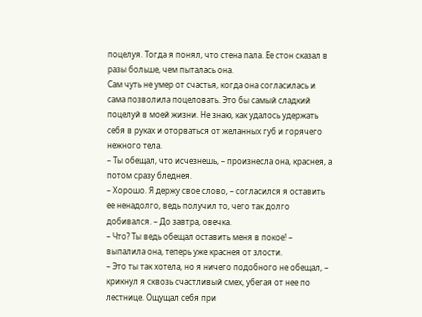поцелуя. Тогда я понял, что стена пала. Ее стон сказал в разы больше, чем пыталась она.
Сам чуть не умер от счастья, когда она согласилась и сама позволила поцеловать. Это бы самый сладкий поцелуй в моей жизни. Не знаю, как удалось удержать себя в руках и оторваться от желанных губ и горячего нежного тела.
– Ты обещал, что исчезнешь, – произнесла она, краснея, а потом сразу бледнея.
– Хорошо. Я держу свое слово, – согласился я оставить ее ненадолго, ведь получил то, чего так долго добивался. – До завтра, овечка.
– Что? Ты ведь обещал оставить меня в покое! – выпалила она, теперь уже краснея от злости.
– Это ты так хотела, но я ничего подобного не обещал, – крикнул я сквозь счастливый смех, убегая от нее по лестнице. Ощущал себя при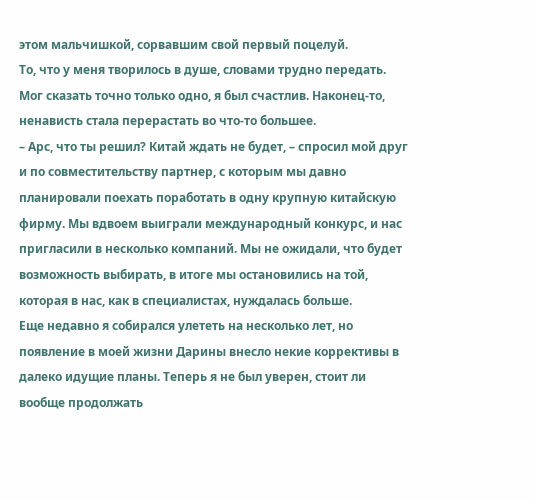этом мальчишкой, сорвавшим свой первый поцелуй.
То, что у меня творилось в душе, словами трудно передать. Мог сказать точно только одно, я был счастлив. Наконец-то, ненависть стала перерастать во что-то большее.
– Арс, что ты решил? Китай ждать не будет, – спросил мой друг и по совместительству партнер, с которым мы давно планировали поехать поработать в одну крупную китайскую фирму. Мы вдвоем выиграли международный конкурс, и нас пригласили в несколько компаний. Мы не ожидали, что будет возможность выбирать, в итоге мы остановились на той, которая в нас, как в специалистах, нуждалась больше.
Еще недавно я собирался улететь на несколько лет, но появление в моей жизни Дарины внесло некие коррективы в далеко идущие планы. Теперь я не был уверен, стоит ли вообще продолжать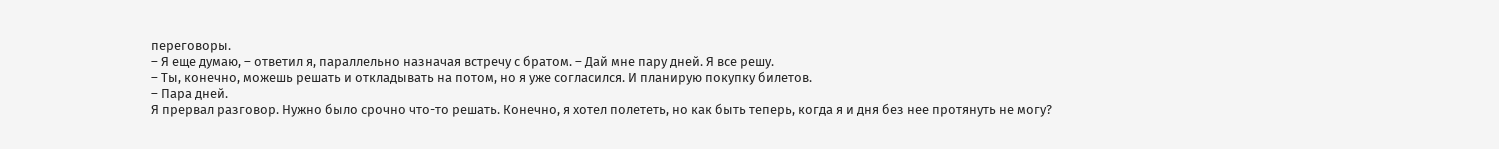переговоры.
– Я еще думаю, – ответил я, параллельно назначая встречу с братом. – Дай мне пару дней. Я все решу.
– Ты, конечно, можешь решать и откладывать на потом, но я уже согласился. И планирую покупку билетов.
– Пара дней.
Я прервал разговор. Нужно было срочно что-то решать. Конечно, я хотел полететь, но как быть теперь, когда я и дня без нее протянуть не могу?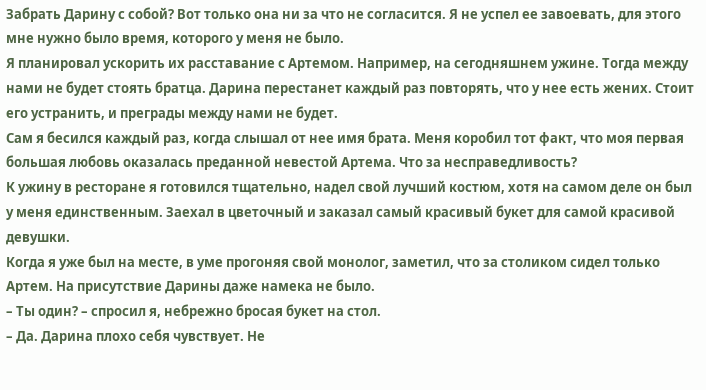Забрать Дарину с собой? Вот только она ни за что не согласится. Я не успел ее завоевать, для этого мне нужно было время, которого у меня не было.
Я планировал ускорить их расставание с Артемом. Например, на сегодняшнем ужине. Тогда между нами не будет стоять братца. Дарина перестанет каждый раз повторять, что у нее есть жених. Стоит его устранить, и преграды между нами не будет.
Сам я бесился каждый раз, когда слышал от нее имя брата. Меня коробил тот факт, что моя первая большая любовь оказалась преданной невестой Артема. Что за несправедливость?
К ужину в ресторане я готовился тщательно, надел свой лучший костюм, хотя на самом деле он был у меня единственным. Заехал в цветочный и заказал самый красивый букет для самой красивой девушки.
Когда я уже был на месте, в уме прогоняя свой монолог, заметил, что за столиком сидел только Артем. На присутствие Дарины даже намека не было.
– Ты один? – спросил я, небрежно бросая букет на стол.
– Да. Дарина плохо себя чувствует. Не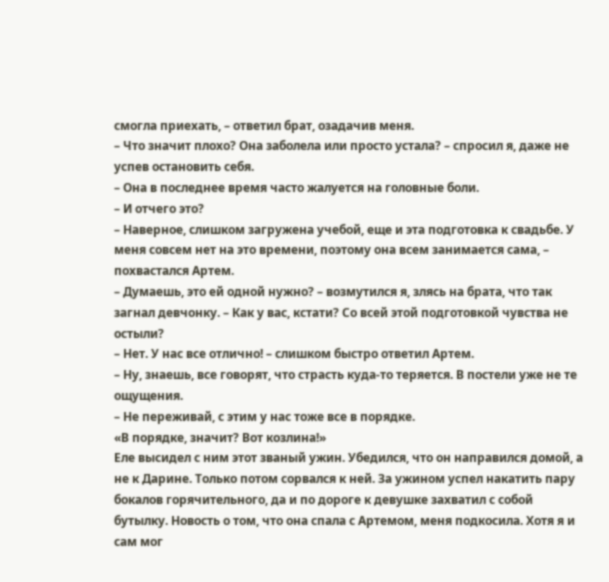смогла приехать, – ответил брат, озадачив меня.
– Что значит плохо? Она заболела или просто устала? – спросил я, даже не успев остановить себя.
– Она в последнее время часто жалуется на головные боли.
– И отчего это?
– Наверное, слишком загружена учебой, еще и эта подготовка к свадьбе. У меня совсем нет на это времени, поэтому она всем занимается сама, – похвастался Артем.
– Думаешь, это ей одной нужно? – возмутился я, злясь на брата, что так загнал девчонку. – Как у вас, кстати? Со всей этой подготовкой чувства не остыли?
– Нет. У нас все отлично! – слишком быстро ответил Артем.
– Ну, знаешь, все говорят, что страсть куда-то теряется. В постели уже не те ощущения.
– Не переживай, с этим у нас тоже все в порядке.
«В порядке, значит? Вот козлина!»
Еле высидел с ним этот званый ужин. Убедился, что он направился домой, а не к Дарине. Только потом сорвался к ней. За ужином успел накатить пару бокалов горячительного, да и по дороге к девушке захватил с собой бутылку. Новость о том, что она спала с Артемом, меня подкосила. Хотя я и сам мог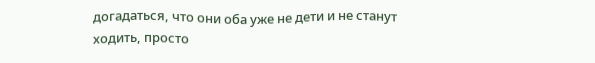догадаться, что они оба уже не дети и не станут ходить, просто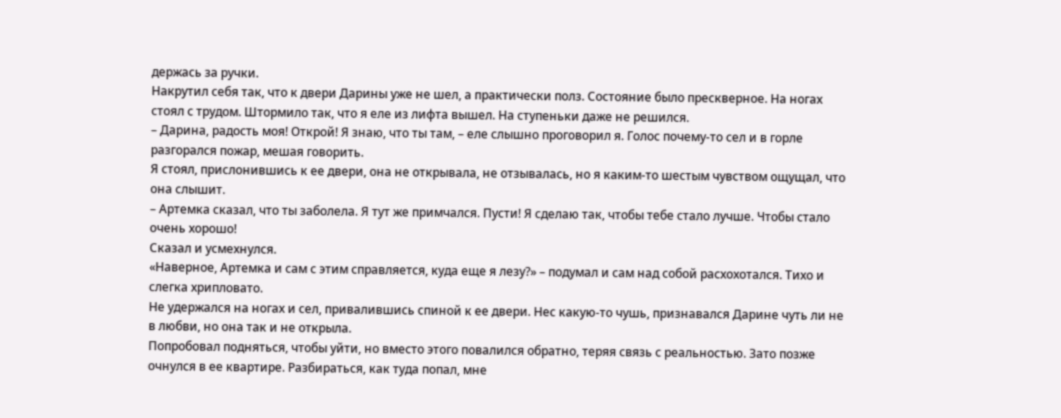держась за ручки.
Накрутил себя так, что к двери Дарины уже не шел, а практически полз. Состояние было прескверное. На ногах стоял с трудом. Штормило так, что я еле из лифта вышел. На ступеньки даже не решился.
– Дарина, радость моя! Открой! Я знаю, что ты там, – еле слышно проговорил я. Голос почему-то сел и в горле разгорался пожар, мешая говорить.
Я стоял, прислонившись к ее двери, она не открывала, не отзывалась, но я каким-то шестым чувством ощущал, что она слышит.
– Артемка сказал, что ты заболела. Я тут же примчался. Пусти! Я сделаю так, чтобы тебе стало лучше. Чтобы стало очень хорошо!
Сказал и усмехнулся.
«Наверное, Артемка и сам с этим справляется, куда еще я лезу?» – подумал и сам над собой расхохотался. Тихо и слегка хрипловато.
Не удержался на ногах и сел, привалившись спиной к ее двери. Нес какую-то чушь, признавался Дарине чуть ли не в любви, но она так и не открыла.
Попробовал подняться, чтобы уйти, но вместо этого повалился обратно, теряя связь с реальностью. Зато позже очнулся в ее квартире. Разбираться, как туда попал, мне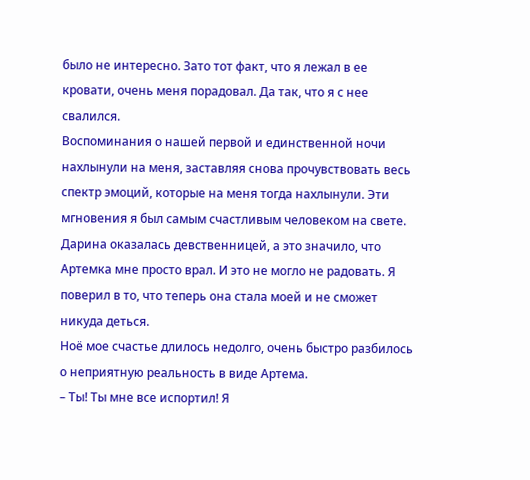было не интересно. Зато тот факт, что я лежал в ее кровати, очень меня порадовал. Да так, что я с нее свалился.
Воспоминания о нашей первой и единственной ночи нахлынули на меня, заставляя снова прочувствовать весь спектр эмоций, которые на меня тогда нахлынули. Эти мгновения я был самым счастливым человеком на свете. Дарина оказалась девственницей, а это значило, что Артемка мне просто врал. И это не могло не радовать. Я поверил в то, что теперь она стала моей и не сможет никуда деться.
Ноё мое счастье длилось недолго, очень быстро разбилось о неприятную реальность в виде Артема.
– Ты! Ты мне все испортил! Я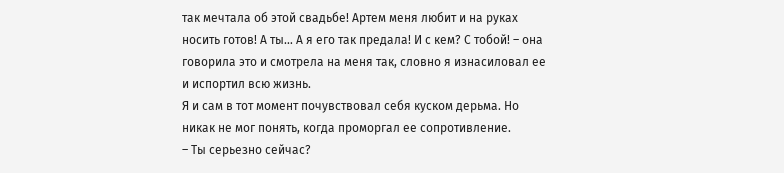так мечтала об этой свадьбе! Артем меня любит и на руках носить готов! А ты… А я его так предала! И с кем? С тобой! – она говорила это и смотрела на меня так, словно я изнасиловал ее и испортил всю жизнь.
Я и сам в тот момент почувствовал себя куском дерьма. Но никак не мог понять, когда проморгал ее сопротивление.
– Ты серьезно сейчас?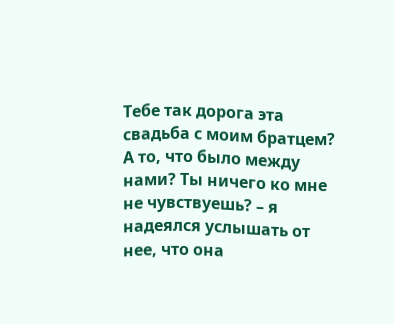Тебе так дорога эта свадьба с моим братцем? А то, что было между нами? Ты ничего ко мне не чувствуешь? – я надеялся услышать от нее, что она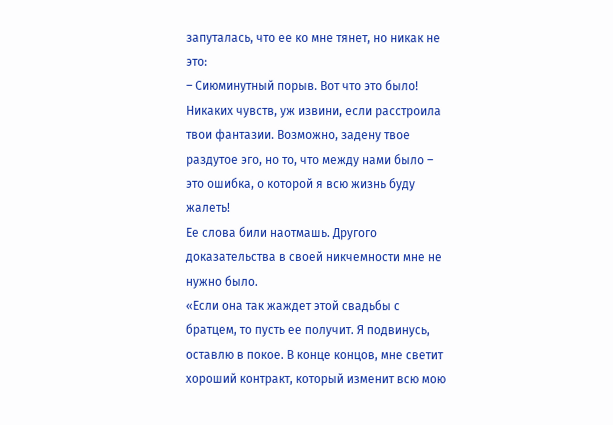запуталась, что ее ко мне тянет, но никак не это:
– Сиюминутный порыв. Вот что это было! Никаких чувств, уж извини, если расстроила твои фантазии. Возможно, задену твое раздутое эго, но то, что между нами было – это ошибка, о которой я всю жизнь буду жалеть!
Ее слова били наотмашь. Другого доказательства в своей никчемности мне не нужно было.
«Если она так жаждет этой свадьбы с братцем, то пусть ее получит. Я подвинусь, оставлю в покое. В конце концов, мне светит хороший контракт, который изменит всю мою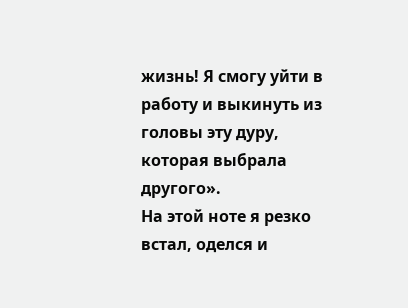жизнь! Я смогу уйти в работу и выкинуть из головы эту дуру, которая выбрала другого».
На этой ноте я резко встал, оделся и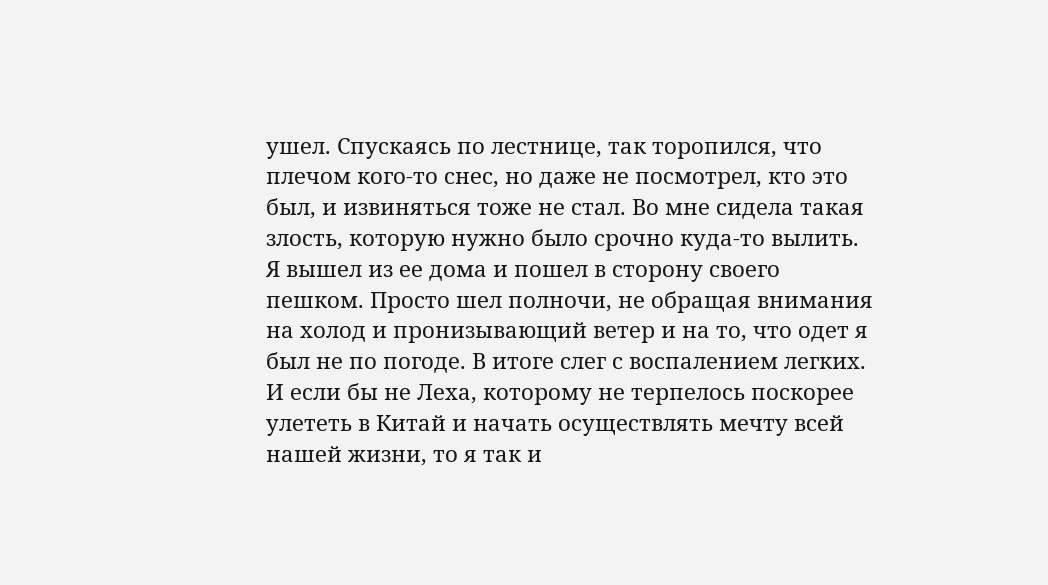ушел. Спускаясь по лестнице, так торопился, что плечом кого-то снес, но даже не посмотрел, кто это был, и извиняться тоже не стал. Во мне сидела такая злость, которую нужно было срочно куда-то вылить.
Я вышел из ее дома и пошел в сторону своего пешком. Просто шел полночи, не обращая внимания на холод и пронизывающий ветер и на то, что одет я был не по погоде. В итоге слег с воспалением легких.
И если бы не Леха, которому не терпелось поскорее улететь в Китай и начать осуществлять мечту всей нашей жизни, то я так и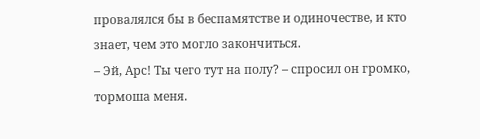провалялся бы в беспамятстве и одиночестве, и кто знает, чем это могло закончиться.
– Эй, Арс! Ты чего тут на полу? – спросил он громко, тормоша меня.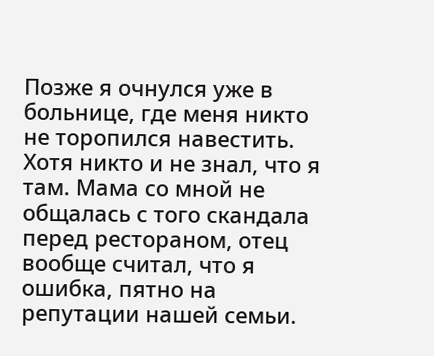Позже я очнулся уже в больнице, где меня никто не торопился навестить. Хотя никто и не знал, что я там. Мама со мной не общалась с того скандала перед рестораном, отец вообще считал, что я ошибка, пятно на репутации нашей семьи.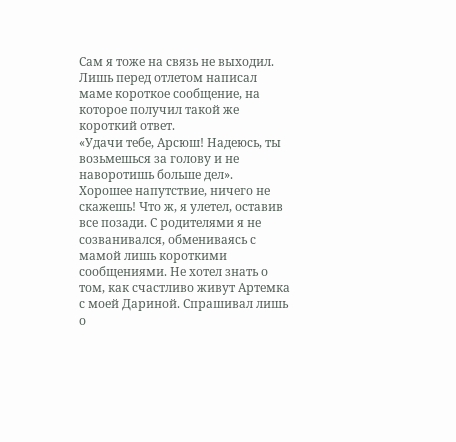Сам я тоже на связь не выходил.
Лишь перед отлетом написал маме короткое сообщение, на которое получил такой же короткий ответ.
«Удачи тебе, Арсюш! Надеюсь, ты возьмешься за голову и не наворотишь больше дел».
Хорошее напутствие, ничего не скажешь! Что ж, я улетел, оставив все позади. С родителями я не созванивался, обмениваясь с мамой лишь короткими сообщениями. Не хотел знать о том, как счастливо живут Артемка с моей Дариной. Спрашивал лишь о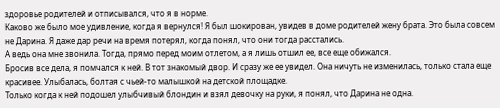здоровье родителей и отписывался, что я в норме.
Каково же было мое удивление, когда я вернулся! Я был шокирован, увидев в доме родителей жену брата. Это была совсем не Дарина. Я даже дар речи на время потерял, когда понял, что они тогда расстались.
А ведь она мне звонила. Тогда, прямо перед моим отлетом, а я лишь отшил ее, все еще обижался.
Бросив все дела, я помчался к ней. В тот знакомый двор. И сразу же ее увидел. Она ничуть не изменилась, только стала еще красивее. Улыбалась, болтая с чьей-то малышкой на детской площадке.
Только когда к ней подошел улыбчивый блондин и взял девочку на руки, я понял, что Дарина не одна.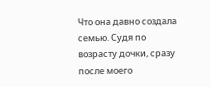Что она давно создала семью. Судя по возрасту дочки, сразу после моего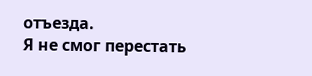отъезда.
Я не смог перестать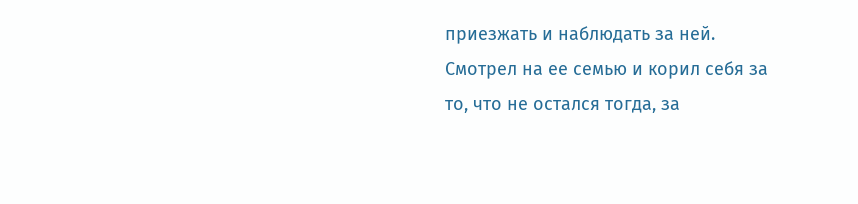приезжать и наблюдать за ней. Смотрел на ее семью и корил себя за то, что не остался тогда, за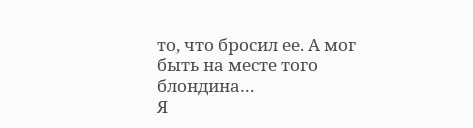то, что бросил ее. А мог быть на месте того блондина…
Я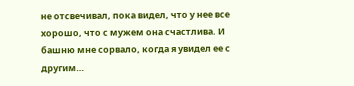не отсвечивал, пока видел, что у нее все хорошо, что с мужем она счастлива. И башню мне сорвало, когда я увидел ее с другим…